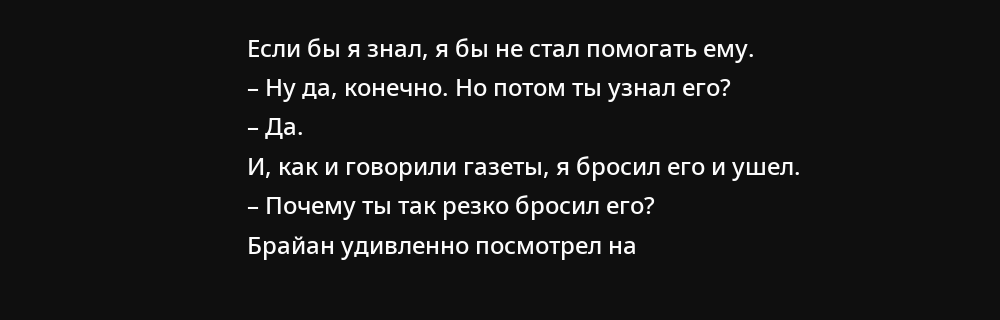Если бы я знал, я бы не стал помогать ему.
– Ну да, конечно. Но потом ты узнал его?
– Да.
И, как и говорили газеты, я бросил его и ушел.
– Почему ты так резко бросил его?
Брайан удивленно посмотрел на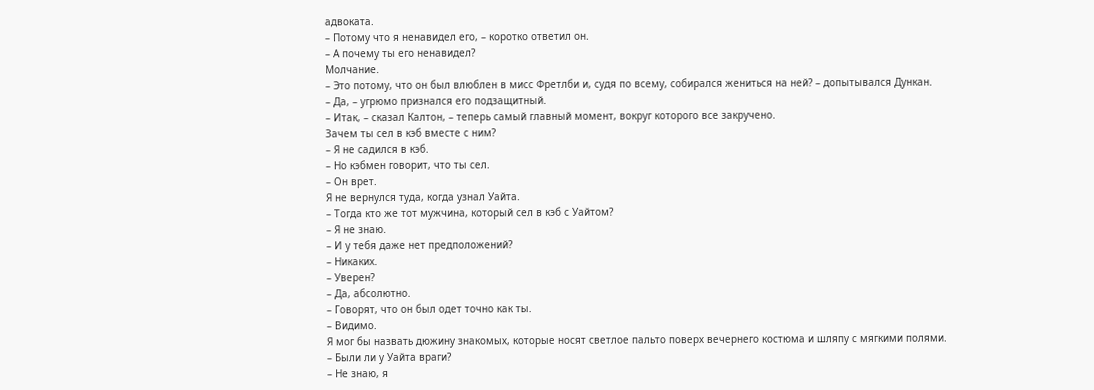адвоката.
– Потому что я ненавидел его, – коротко ответил он.
– А почему ты его ненавидел?
Молчание.
– Это потому, что он был влюблен в мисс Фретлби и, судя по всему, собирался жениться на ней? – допытывался Дункан.
– Да, – угрюмо признался его подзащитный.
– Итак, – сказал Калтон, – теперь самый главный момент, вокруг которого все закручено.
Зачем ты сел в кэб вместе с ним?
– Я не садился в кэб.
– Но кэбмен говорит, что ты сел.
– Он врет.
Я не вернулся туда, когда узнал Уайта.
– Тогда кто же тот мужчина, который сел в кэб с Уайтом?
– Я не знаю.
– И у тебя даже нет предположений?
– Никаких.
– Уверен?
– Да, абсолютно.
– Говорят, что он был одет точно как ты.
– Видимо.
Я мог бы назвать дюжину знакомых, которые носят светлое пальто поверх вечернего костюма и шляпу с мягкими полями.
– Были ли у Уайта враги?
– Не знаю, я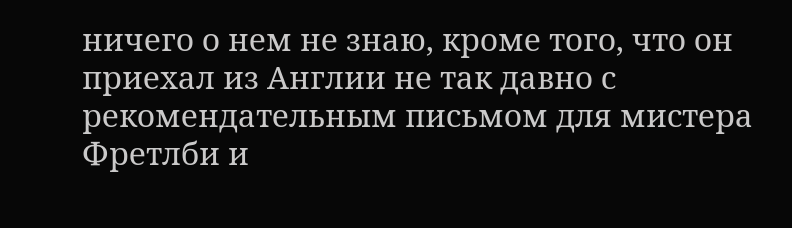ничего о нем не знаю, кроме того, что он приехал из Англии не так давно с рекомендательным письмом для мистера Фретлби и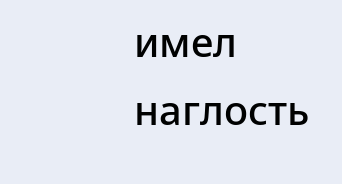имел наглость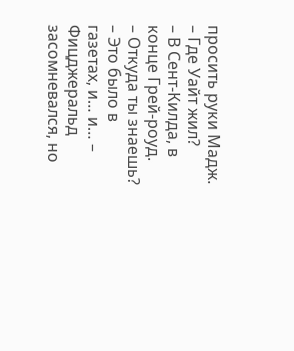просить руки Мадж.
– Где Уайт жил?
– В Сент-Килда, в конце Грей-роуд.
– Откуда ты знаешь?
– Это было в газетах, и… и… – Фицджеральд засомневался, но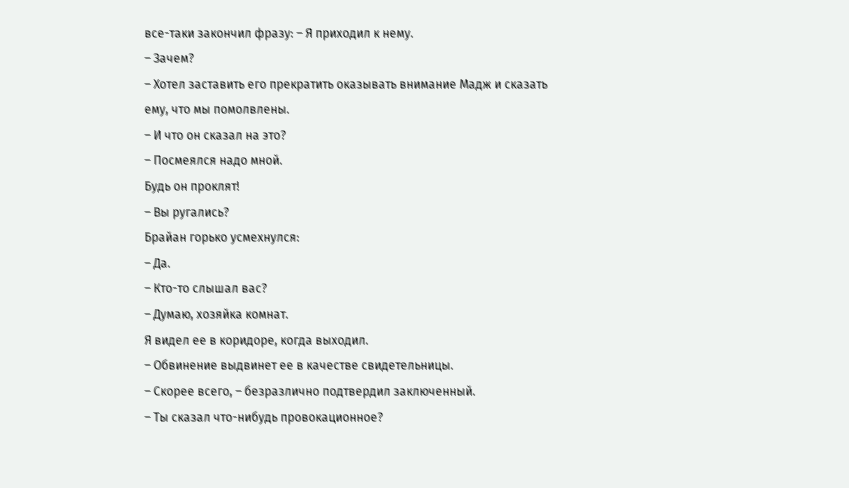все-таки закончил фразу: – Я приходил к нему.
– Зачем?
– Хотел заставить его прекратить оказывать внимание Мадж и сказать ему, что мы помолвлены.
– И что он сказал на это?
– Посмеялся надо мной.
Будь он проклят!
– Вы ругались?
Брайан горько усмехнулся:
– Да.
– Кто-то слышал вас?
– Думаю, хозяйка комнат.
Я видел ее в коридоре, когда выходил.
– Обвинение выдвинет ее в качестве свидетельницы.
– Скорее всего, – безразлично подтвердил заключенный.
– Ты сказал что-нибудь провокационное?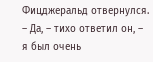Фицджеральд отвернулся.
– Да, – тихо ответил он, – я был очень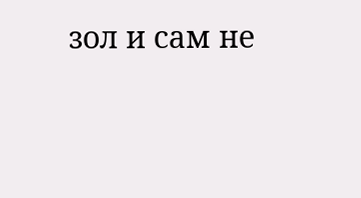зол и сам не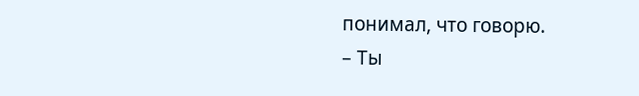понимал, что говорю.
– Ты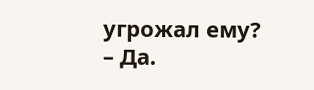угрожал ему?
– Да.